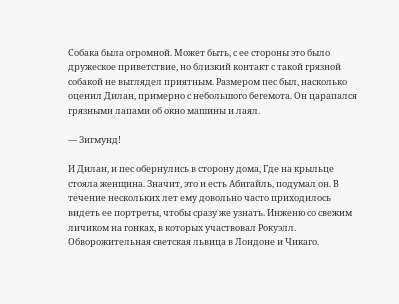Собака была огромной. Может быть, с ее стороны это было дружеское приветствие, но близкий контакт с такой грязной собакой не выглядел приятным. Размером пес был, насколько оценил Дилан, примерно с небольшого бегемота. Он царапался грязными лапами об окно машины и лаял.

— Зигмунд!

И Дилан, и пес обернулись в сторону дома, Где на крыльце стояла женщина. Значит, это и есть Абигайль, подумал он. В течение нескольких лет ему довольно часто приходилось видеть ее портреты, чтобы сразу же узнать. Инженю со свежим личиком на гонках, в которых участвовал Рокуэлл. Обворожительная светская львица в Лондоне и Чикаго.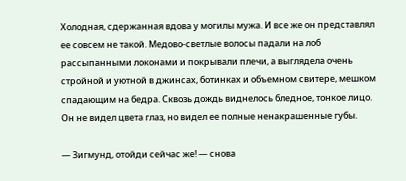Холодная, сдержанная вдова у могилы мужа. И все же он представлял ее совсем не такой. Медово-светлые волосы падали на лоб рассыпанными локонами и покрывали плечи, а выглядела очень стройной и уютной в джинсах, ботинках и объемном свитере, мешком спадающим на бедра. Сквозь дождь виднелось бледное, тонкое лицо. Он не видел цвета глаз, но видел ее полные ненакрашенные губы.

— Зигмунд, отойди сейчас же! — снова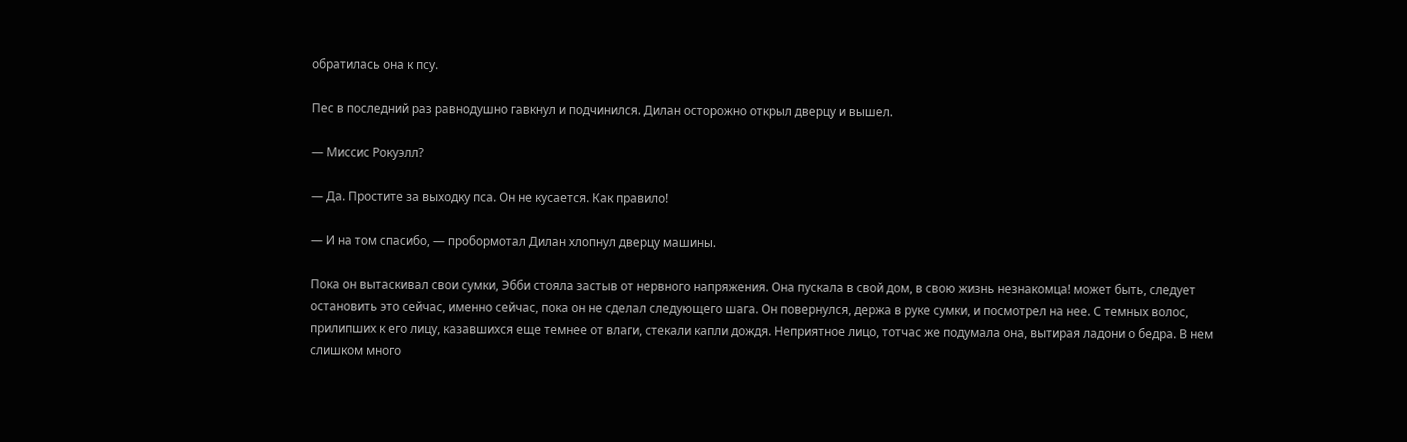обратилась она к псу.

Пес в последний раз равнодушно гавкнул и подчинился. Дилан осторожно открыл дверцу и вышел.

— Миссис Рокуэлл?

— Да. Простите за выходку пса. Он не кусается. Как правило!

— И на том спасибо, — пробормотал Дилан хлопнул дверцу машины.

Пока он вытаскивал свои сумки, Эбби стояла застыв от нервного напряжения. Она пускала в свой дом, в свою жизнь незнакомца! может быть, следует остановить это сейчас, именно сейчас, пока он не сделал следующего шага. Он повернулся, держа в руке сумки, и посмотрел на нее. С темных волос, прилипших к его лицу, казавшихся еще темнее от влаги, стекали капли дождя. Неприятное лицо, тотчас же подумала она, вытирая ладони о бедра. В нем слишком много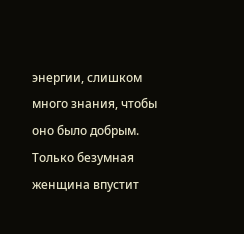энергии, слишком много знания, чтобы оно было добрым. Только безумная женщина впустит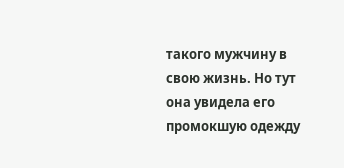такого мужчину в свою жизнь. Но тут она увидела его промокшую одежду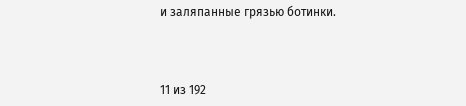и заляпанные грязью ботинки.



11 из 192